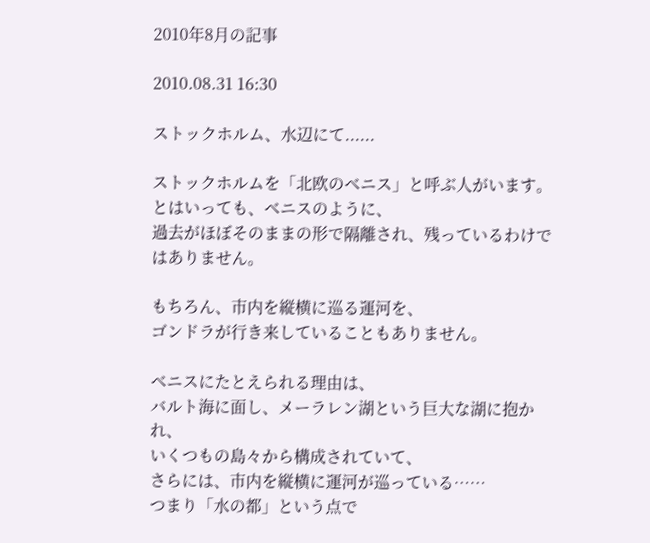2010年8月の記事

2010.08.31 16:30

ストックホルム、水辺にて......

ストックホルムを「北欧のベニス」と呼ぶ人がいます。
とはいっても、ベニスのように、
過去がほぼそのままの形で隔離され、残っているわけではありません。

もちろん、市内を縦横に巡る運河を、
ゴンドラが行き来していることもありません。

ベニスにたとえられる理由は、
バルト海に面し、メーラレン湖という巨大な湖に抱かれ、
いくつもの島々から構成されていて、
さらには、市内を縦横に運河が巡っている……
つまり「水の都」という点で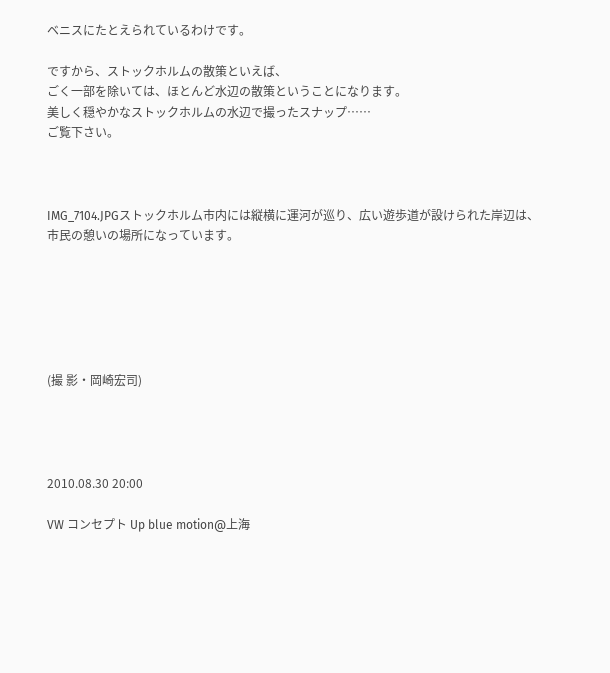ベニスにたとえられているわけです。

ですから、ストックホルムの散策といえば、
ごく一部を除いては、ほとんど水辺の散策ということになります。
美しく穏やかなストックホルムの水辺で撮ったスナップ……
ご覧下さい。



IMG_7104.JPGストックホルム市内には縦横に運河が巡り、広い遊歩道が設けられた岸辺は、
市民の憩いの場所になっています。






(撮 影・岡崎宏司)




2010.08.30 20:00

VW コンセプト Up blue motion@上海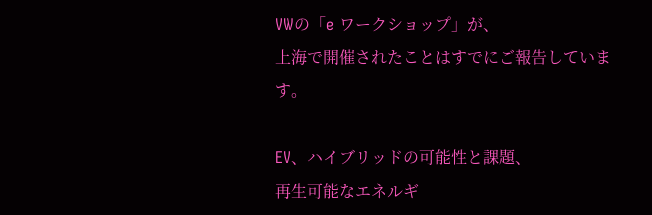VWの「e ワークショップ」が、
上海で開催されたことはすでにご報告しています。

EV、ハイブリッドの可能性と課題、
再生可能なエネルギ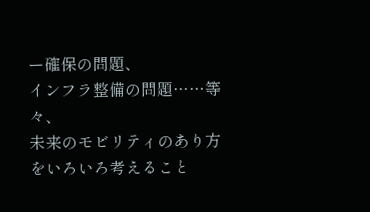ー確保の問題、
インフラ整備の問題……等々、
未来のモビリティのあり方をいろいろ考えること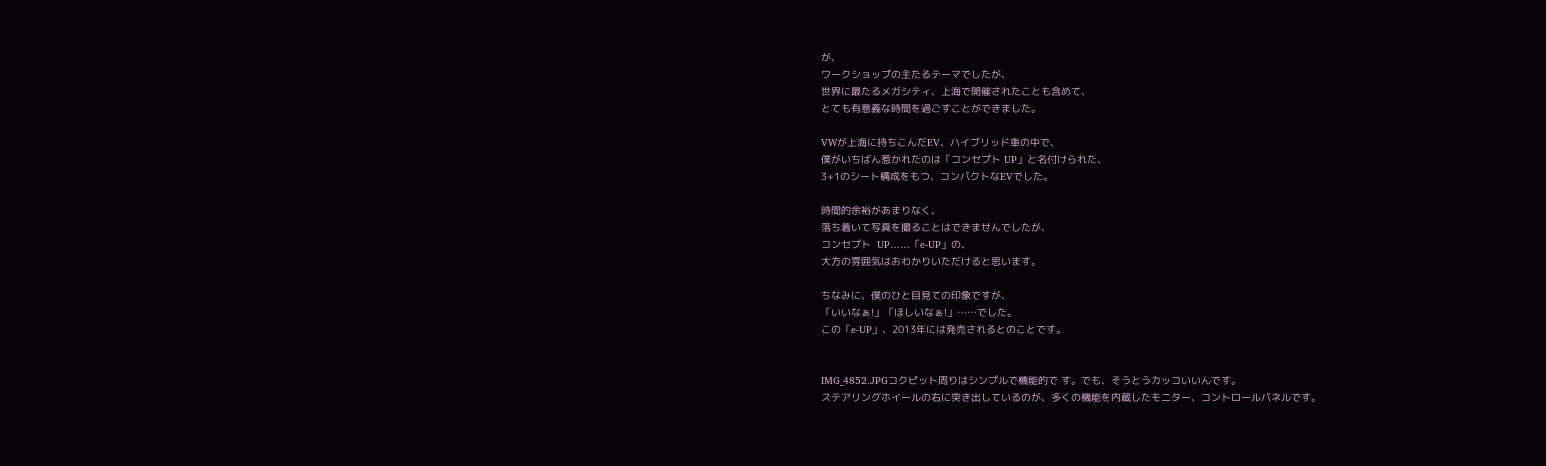が、
ワークショップの主たるテーマでしたが、
世界に最たるメガシティ、上海で開催されたことも含めて、
とても有意義な時間を過ごすことができました。

VWが上海に持ちこんだEV、ハイブリッド車の中で、
僕がいちばん惹かれたのは「コンセプト UP」と名付けられた、
3+1のシート構成をもつ、コンパクトなEVでした。

時間的余裕があまりなく、
落ち着いて写真を撮ることはできませんでしたが、
コンセプト  UP……「e-UP」の、
大方の雰囲気はおわかりいただけると思います。

ちなみに、僕のひと目見ての印象ですが、
「いいなぁ!」「ほしいなぁ!」……でした。
この「e-UP」、2013年には発売されるとのことです。


IMG_4852.JPGコクピット周りはシンプルで機能的で す。でも、そうとうカッコいいんです。
ステアリングホイールの右に突き出しているのが、多くの機能を内蔵したモニター、コントロールパネルです。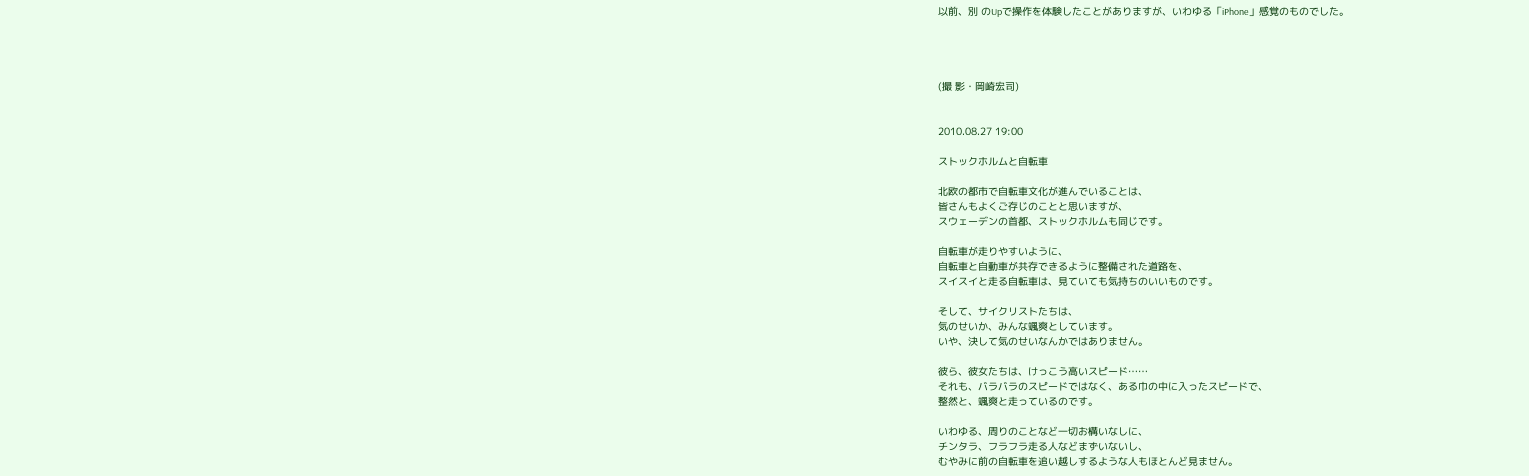以前、別 のUpで操作を体験したことがありますが、いわゆる「iPhone」感覚のものでした。




(撮 影・岡崎宏司)


2010.08.27 19:00

ストックホルムと自転車

北欧の都市で自転車文化が進んでいることは、
皆さんもよくご存じのことと思いますが、
スウェーデンの首都、ストックホルムも同じです。

自転車が走りやすいように、
自転車と自動車が共存できるように整備された道路を、
スイスイと走る自転車は、見ていても気持ちのいいものです。

そして、サイクリストたちは、
気のせいか、みんな颯爽としています。
いや、決して気のせいなんかではありません。

彼ら、彼女たちは、けっこう高いスピード……
それも、バラバラのスピードではなく、ある巾の中に入ったスピードで、
整然と、颯爽と走っているのです。

いわゆる、周りのことなど一切お構いなしに、
チンタラ、フラフラ走る人などまずいないし、
むやみに前の自転車を追い越しするような人もほとんど見ません。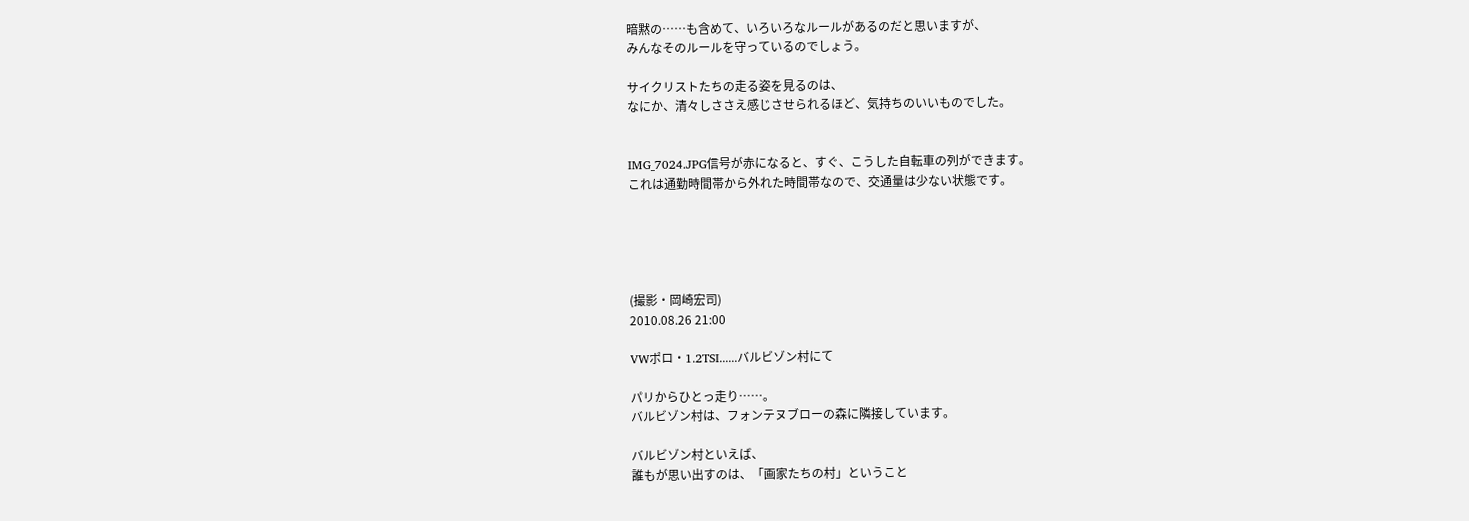暗黙の……も含めて、いろいろなルールがあるのだと思いますが、
みんなそのルールを守っているのでしょう。

サイクリストたちの走る姿を見るのは、
なにか、清々しささえ感じさせられるほど、気持ちのいいものでした。


IMG_7024.JPG信号が赤になると、すぐ、こうした自転車の列ができます。
これは通勤時間帯から外れた時間帯なので、交通量は少ない状態です。





(撮影・岡崎宏司)
2010.08.26 21:00

VWポロ・1.2TSI......バルビゾン村にて

パリからひとっ走り……。
バルビゾン村は、フォンテヌブローの森に隣接しています。

バルビゾン村といえば、
誰もが思い出すのは、「画家たちの村」ということ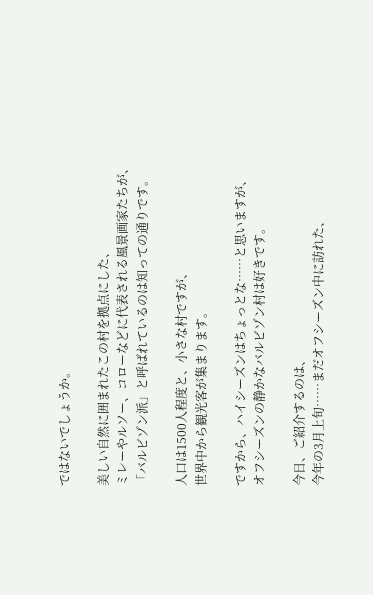ではないでしょうか。

美しい自然に囲まれたこの村を拠点にした、
ミレーやルソー、コローなどに代表される風景画家たちが、
「バルビゾン派」と呼ばれているのは知っての通りです。

人口は1500人程度と、小さな村ですが、
世界中から観光客が集まります。

ですから、ハイシーズンはちょっとな……と思いますが、
オフシーズンの静かなバルビゾン村は好きです。

今日、ご紹介するのは、
今年の3月上旬……まだオフシーズン中に訪れた、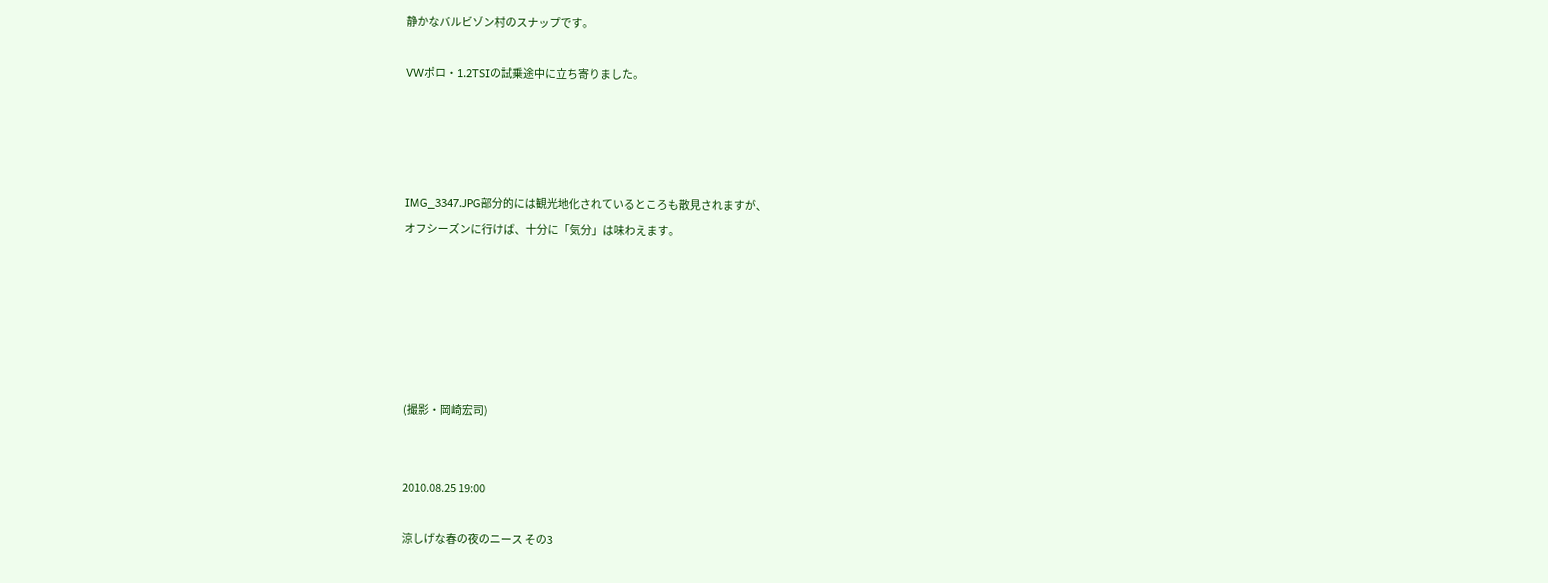静かなバルビゾン村のスナップです。

VWポロ・1.2TSIの試乗途中に立ち寄りました。




IMG_3347.JPG部分的には観光地化されているところも散見されますが、
オフシーズンに行けば、十分に「気分」は味わえます。






(撮影・岡崎宏司)


2010.08.25 19:00

涼しげな春の夜のニース その3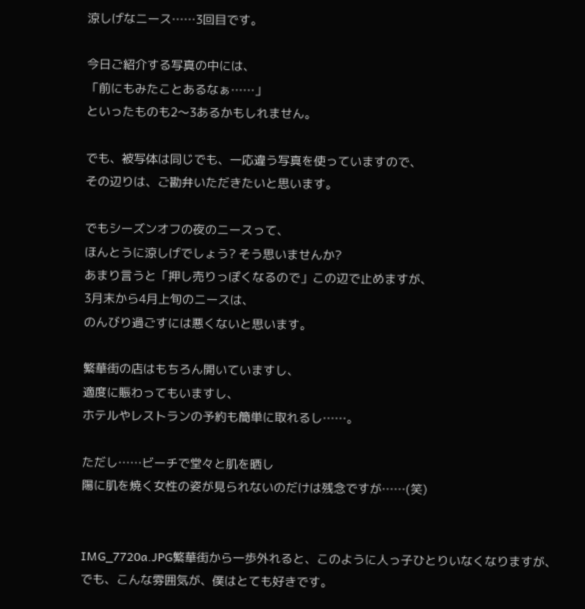涼しげなニース……3回目です。

今日ご紹介する写真の中には、
「前にもみたことあるなぁ……」
といったものも2〜3あるかもしれません。

でも、被写体は同じでも、一応違う写真を使っていますので、
その辺りは、ご勘弁いただきたいと思います。

でもシーズンオフの夜のニースって、
ほんとうに涼しげでしょう? そう思いませんか?
あまり言うと「押し売りっぽくなるので」この辺で止めますが、
3月末から4月上旬のニースは、
のんびり過ごすには悪くないと思います。

繁華街の店はもちろん開いていますし、
適度に賑わってもいますし、
ホテルやレストランの予約も簡単に取れるし……。

ただし……ビーチで堂々と肌を晒し
陽に肌を焼く女性の姿が見られないのだけは残念ですが……(笑)


IMG_7720a.JPG繁華街から一歩外れると、このように人っ子ひとりいなくなりますが、
でも、こんな雰囲気が、僕はとても好きです。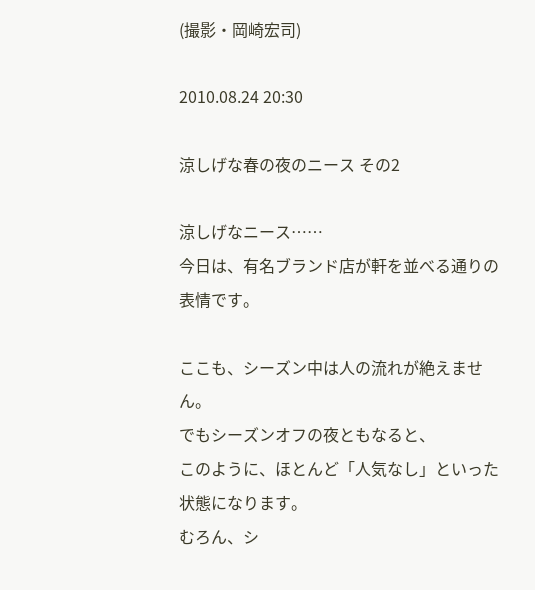(撮影・岡崎宏司)

2010.08.24 20:30

涼しげな春の夜のニース その2

涼しげなニース……
今日は、有名ブランド店が軒を並べる通りの表情です。

ここも、シーズン中は人の流れが絶えません。
でもシーズンオフの夜ともなると、
このように、ほとんど「人気なし」といった状態になります。
むろん、シ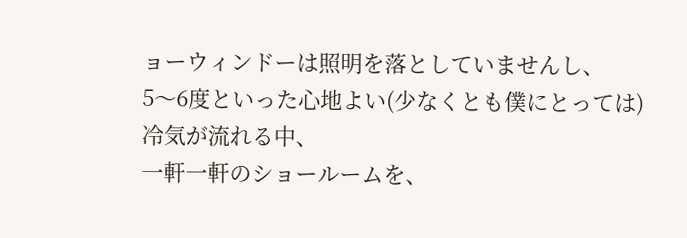ョーウィンドーは照明を落としていませんし、
5〜6度といった心地よい(少なくとも僕にとっては)冷気が流れる中、
一軒一軒のショールームを、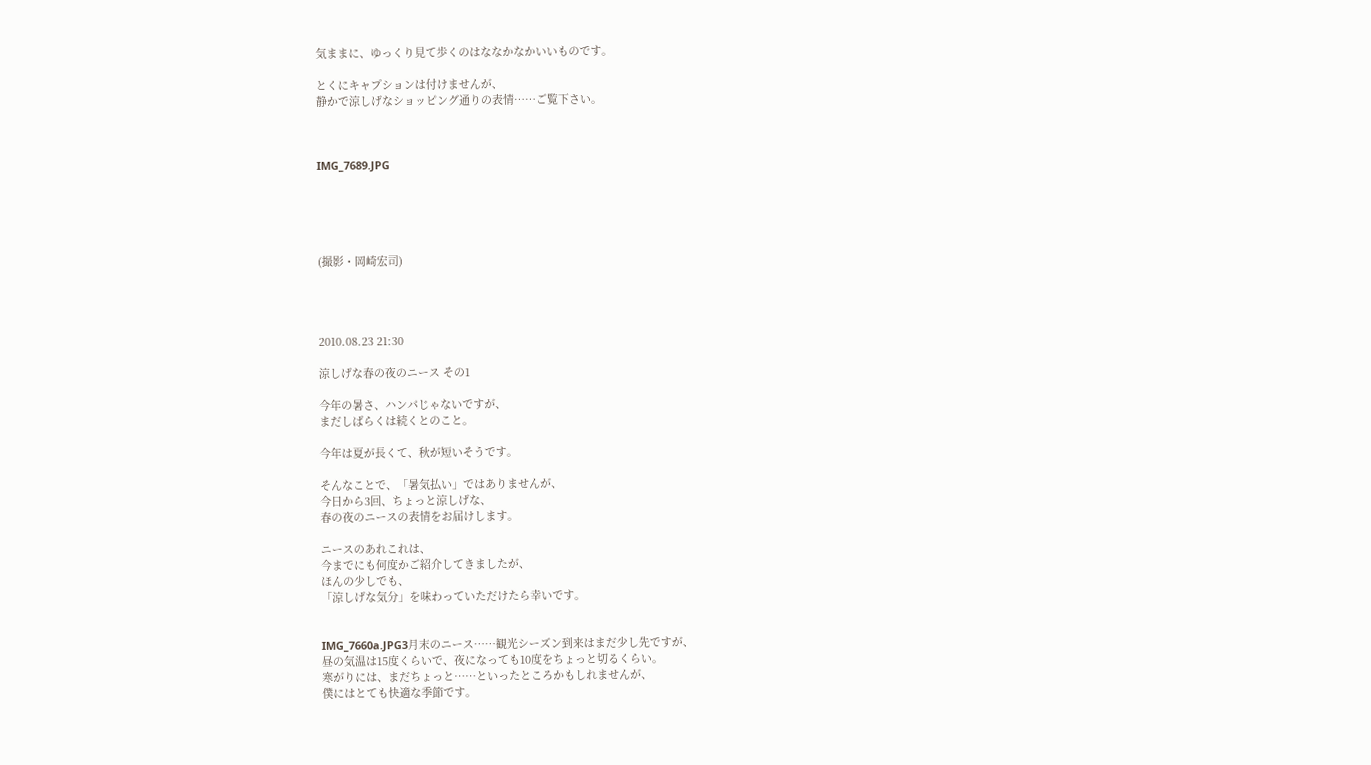気ままに、ゆっくり見て歩くのはななかなかいいものです。

とくにキャプションは付けませんが、
静かで涼しげなショッピング通りの表情……ご覧下さい。



IMG_7689.JPG





(撮影・岡崎宏司)




2010.08.23 21:30

涼しげな春の夜のニース その1

今年の暑さ、ハンパじゃないですが、
まだしばらくは続くとのこと。

今年は夏が長くて、秋が短いそうです。

そんなことで、「暑気払い」ではありませんが、
今日から3回、ちょっと涼しげな、
春の夜のニースの表情をお届けします。

ニースのあれこれは、
今までにも何度かご紹介してきましたが、
ほんの少しでも、
「涼しげな気分」を味わっていただけたら幸いです。


IMG_7660a.JPG3月末のニース……観光シーズン到来はまだ少し先ですが、
昼の気温は15度くらいで、夜になっても10度をちょっと切るくらい。
寒がりには、まだちょっと……といったところかもしれませんが、
僕にはとても快適な季節です。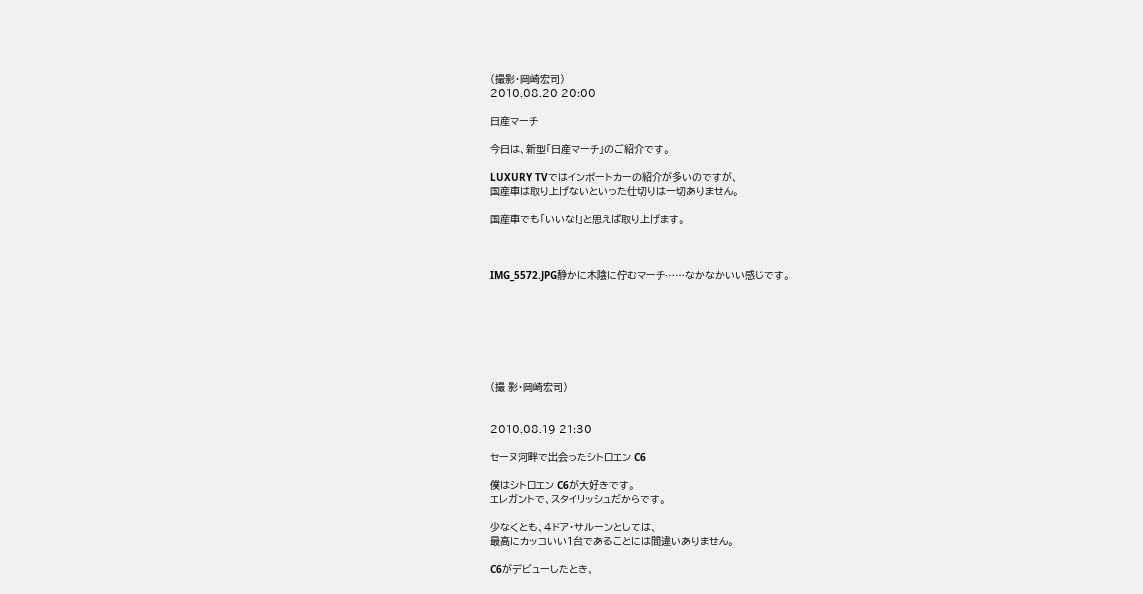(撮影・岡崎宏司)
2010.08.20 20:00

日産マーチ

今日は、新型「日産マーチ」のご紹介です。

LUXURY TVではインポートカーの紹介が多いのですが、
国産車は取り上げないといった仕切りは一切ありません。

国産車でも「いいな!」と思えば取り上げます。



IMG_5572.JPG静かに木陰に佇むマーチ……なかなかいい感じです。







(撮 影・岡崎宏司)


2010.08.19 21:30

セーヌ河畔で出会ったシトロエン C6

僕はシトロエン C6が大好きです。
エレガントで、スタイリッシュだからです。

少なくとも、4ドア・サルーンとしては、
最高にカッコいい1台であることには間違いありません。

C6がデビューしたとき、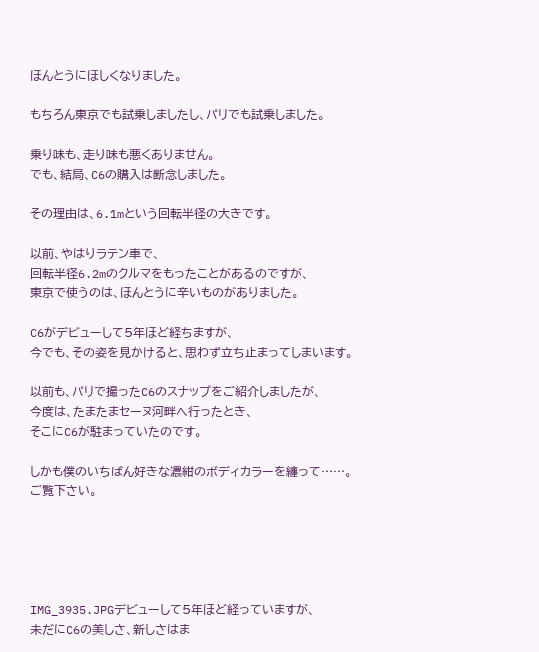ほんとうにほしくなりました。

もちろん東京でも試乗しましたし、パリでも試乗しました。

乗り味も、走り味も悪くありません。
でも、結局、C6の購入は断念しました。

その理由は、6.1mという回転半径の大きです。

以前、やはりラテン車で、
回転半径6.2mのクルマをもったことがあるのですが、
東京で使うのは、ほんとうに辛いものがありました。

C6がデビューして5年ほど経ちますが、
今でも、その姿を見かけると、思わず立ち止まってしまいます。

以前も、パリで撮ったC6のスナップをご紹介しましたが、
今度は、たまたまセーヌ河畔へ行ったとき、
そこにC6が駐まっていたのです。

しかも僕のいちばん好きな濃紺のボディカラーを纏って……。
ご覧下さい。





IMG_3935.JPGデビューして5年ほど経っていますが、
未だにC6の美しさ、新しさはま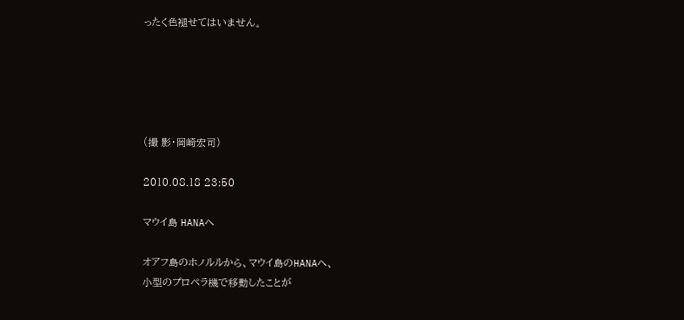ったく色褪せてはいません。





(撮 影・岡崎宏司)

2010.08.18 23:50

マウイ島 HANAへ

オアフ島のホノルルから、マウイ島のHANAへ、
小型のプロペラ機で移動したことが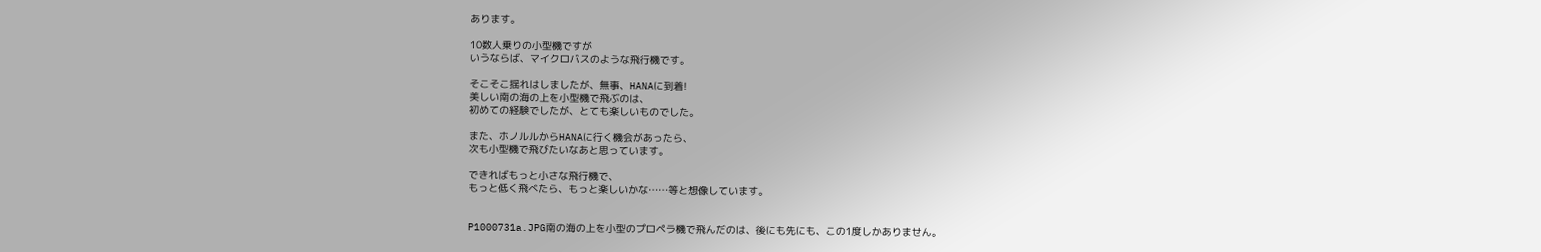あります。

10数人乗りの小型機ですが
いうならば、マイクロバスのような飛行機です。

そこそこ揺れはしましたが、無事、HANAに到着!
美しい南の海の上を小型機で飛ぶのは、
初めての経験でしたが、とても楽しいものでした。

また、ホノルルからHANAに行く機会があったら、
次も小型機で飛びたいなあと思っています。

できればもっと小さな飛行機で、
もっと低く飛べたら、もっと楽しいかな……等と想像しています。


P1000731a.JPG南の海の上を小型のプロペラ機で飛んだのは、後にも先にも、この1度しかありません。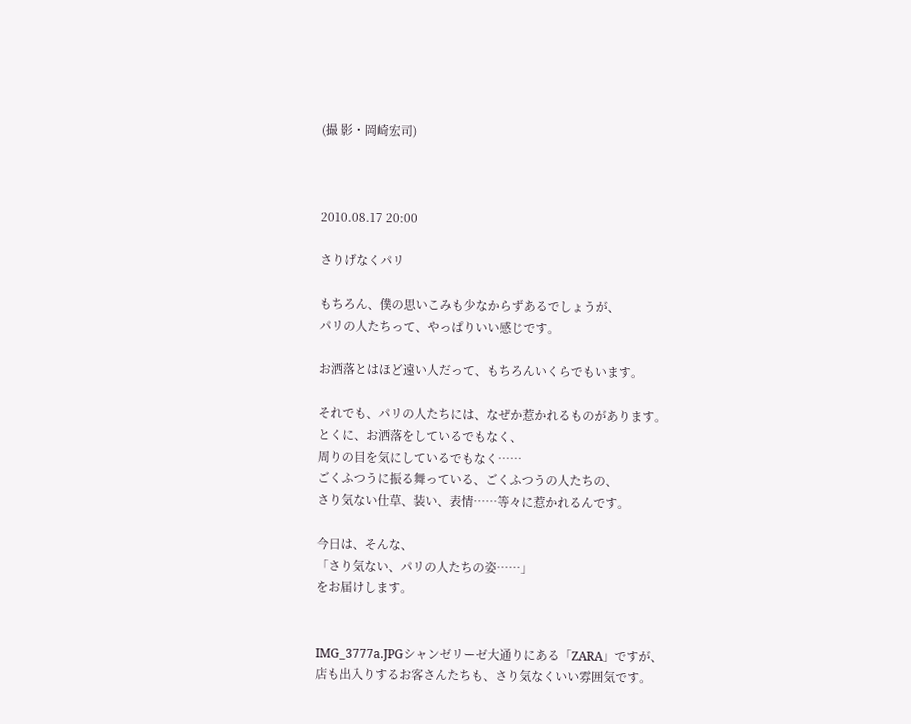(撮 影・岡崎宏司)



2010.08.17 20:00

さりげなくパリ

もちろん、僕の思いこみも少なからずあるでしょうが、
パリの人たちって、やっぱりいい感じです。

お洒落とはほど遠い人だって、もちろんいくらでもいます。

それでも、パリの人たちには、なぜか惹かれるものがあります。
とくに、お洒落をしているでもなく、
周りの目を気にしているでもなく……
ごくふつうに振る舞っている、ごくふつうの人たちの、
さり気ない仕草、装い、表情……等々に惹かれるんです。

今日は、そんな、
「さり気ない、パリの人たちの姿……」
をお届けします。


IMG_3777a.JPGシャンゼリーゼ大通りにある「ZARA」ですが、
店も出入りするお客さんたちも、さり気なくいい雰囲気です。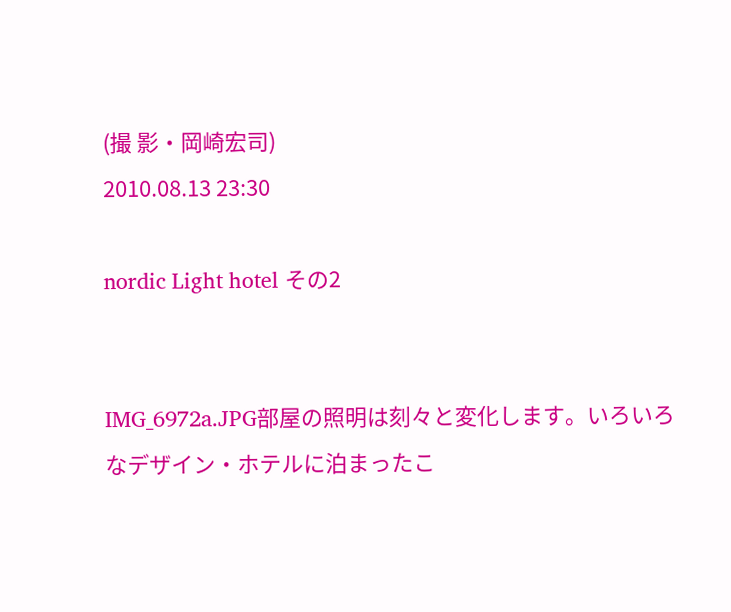(撮 影・岡崎宏司)
2010.08.13 23:30

nordic Light hotel その2


IMG_6972a.JPG部屋の照明は刻々と変化します。いろいろなデザイン・ホテルに泊まったこ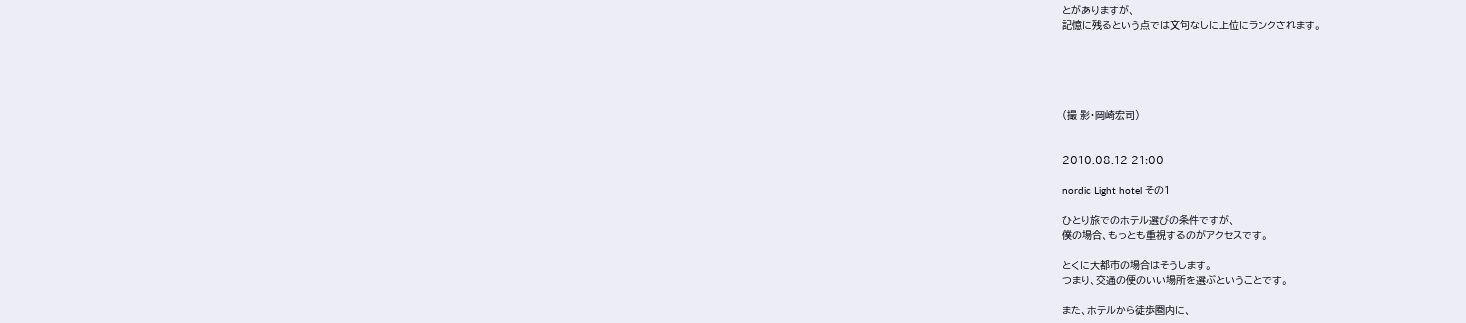とがありますが、
記憶に残るという点では文句なしに上位にランクされます。





(撮 影・岡崎宏司)


2010.08.12 21:00

nordic Light hotel その1

ひとり旅でのホテル選びの条件ですが、
僕の場合、もっとも重視するのがアクセスです。

とくに大都市の場合はそうします。
つまり、交通の便のいい場所を選ぶということです。

また、ホテルから徒歩圏内に、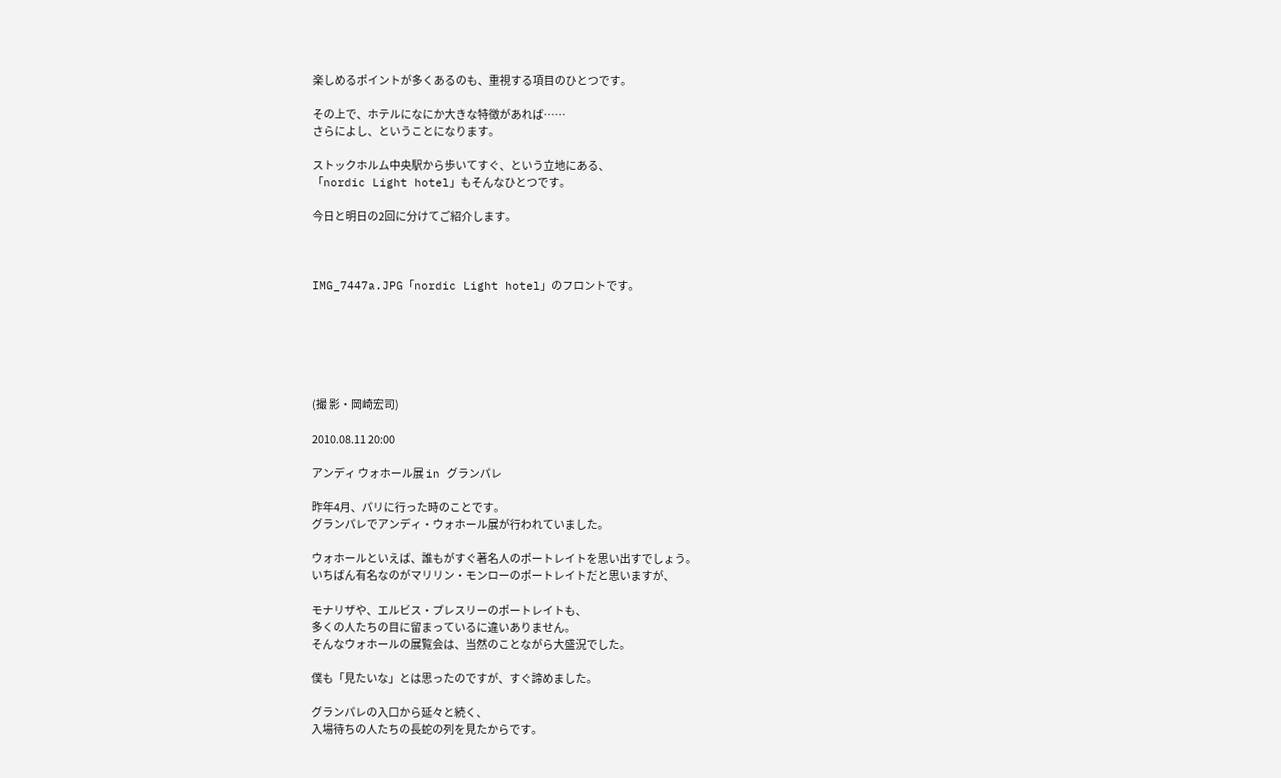楽しめるポイントが多くあるのも、重視する項目のひとつです。

その上で、ホテルになにか大きな特徴があれば……
さらによし、ということになります。

ストックホルム中央駅から歩いてすぐ、という立地にある、
「nordic Light hotel」もそんなひとつです。

今日と明日の2回に分けてご紹介します。



IMG_7447a.JPG「nordic Light hotel」のフロントです。






(撮 影・岡崎宏司)

2010.08.11 20:00

アンディ ウォホール展 in グランパレ

昨年4月、パリに行った時のことです。
グランパレでアンディ・ウォホール展が行われていました。

ウォホールといえば、誰もがすぐ著名人のポートレイトを思い出すでしょう。
いちばん有名なのがマリリン・モンローのポートレイトだと思いますが、

モナリザや、エルビス・プレスリーのポートレイトも、
多くの人たちの目に留まっているに違いありません。
そんなウォホールの展覧会は、当然のことながら大盛況でした。

僕も「見たいな」とは思ったのですが、すぐ諦めました。

グランパレの入口から延々と続く、
入場待ちの人たちの長蛇の列を見たからです。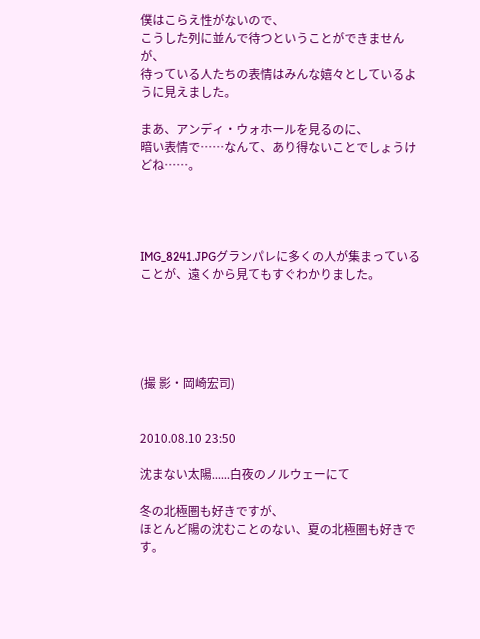僕はこらえ性がないので、
こうした列に並んで待つということができませんが、
待っている人たちの表情はみんな嬉々としているように見えました。

まあ、アンディ・ウォホールを見るのに、
暗い表情で……なんて、あり得ないことでしょうけどね……。




IMG_8241.JPGグランパレに多くの人が集まっていることが、遠くから見てもすぐわかりました。





(撮 影・岡崎宏司)


2010.08.10 23:50

沈まない太陽......白夜のノルウェーにて

冬の北極圏も好きですが、
ほとんど陽の沈むことのない、夏の北極圏も好きです。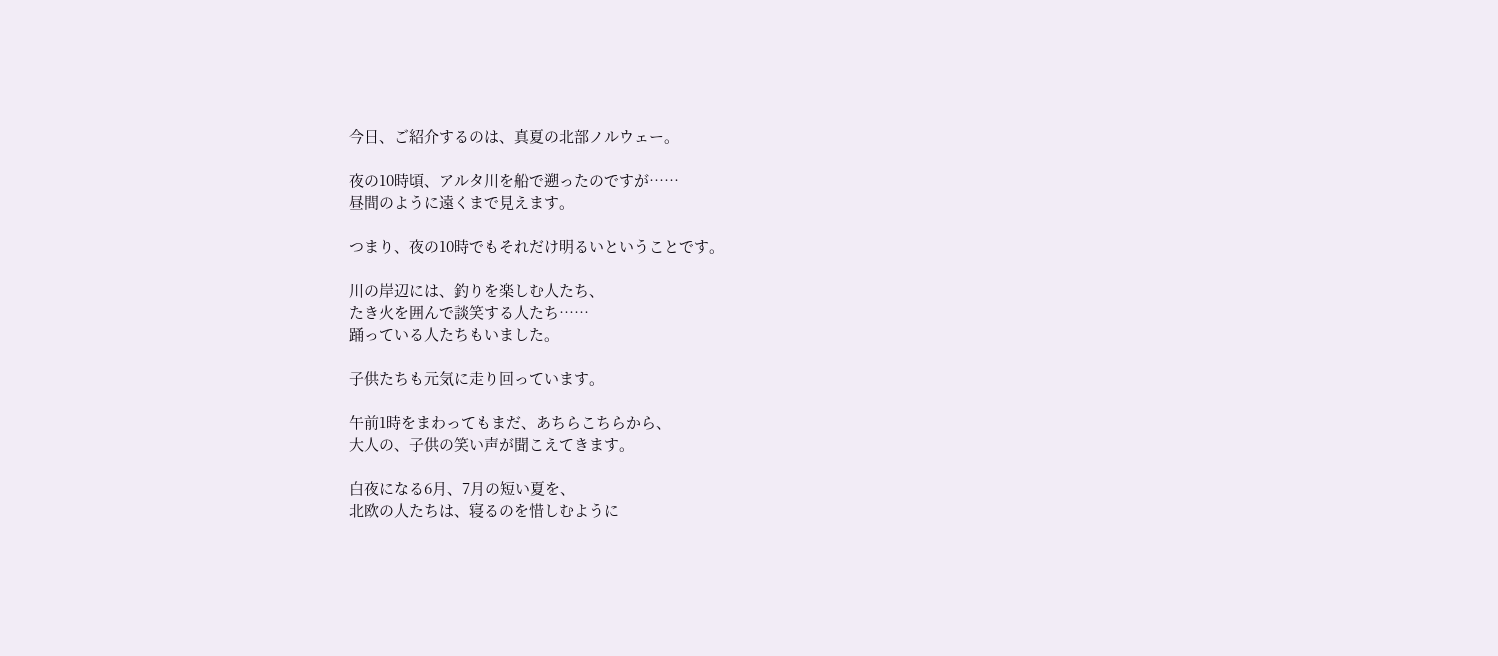今日、ご紹介するのは、真夏の北部ノルウェー。

夜の10時頃、アルタ川を船で遡ったのですが……
昼間のように遠くまで見えます。

つまり、夜の10時でもそれだけ明るいということです。

川の岸辺には、釣りを楽しむ人たち、
たき火を囲んで談笑する人たち……
踊っている人たちもいました。

子供たちも元気に走り回っています。

午前1時をまわってもまだ、あちらこちらから、
大人の、子供の笑い声が聞こえてきます。

白夜になる6月、7月の短い夏を、
北欧の人たちは、寝るのを惜しむように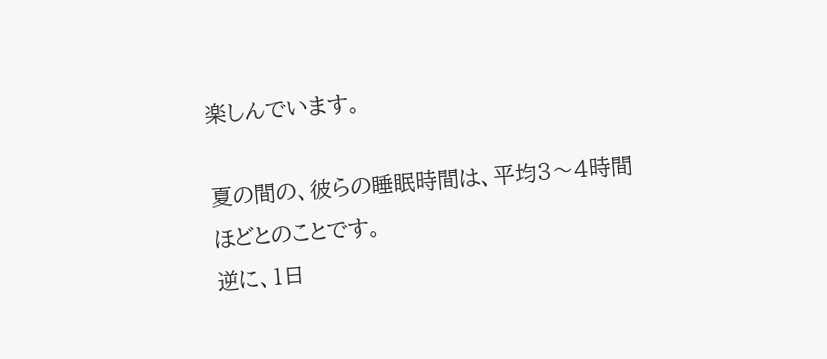楽しんでいます。

夏の間の、彼らの睡眠時間は、平均3〜4時間ほどとのことです。
逆に、1日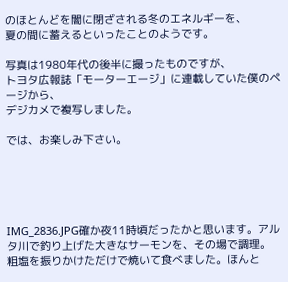のほとんどを闇に閉ざされる冬のエネルギーを、
夏の間に蓄えるといったことのようです。

写真は1980年代の後半に撮ったものですが、
トヨタ広報誌「モーターエージ」に連載していた僕のページから、
デジカメで複写しました。

では、お楽しみ下さい。





IMG_2836.JPG確か夜11時頃だったかと思います。アルタ川で釣り上げた大きなサーモンを、その場で調理。
粗塩を振りかけただけで焼いて食べました。ほんと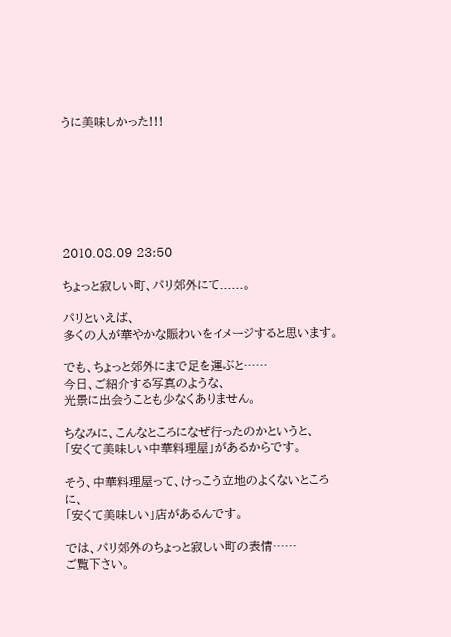うに美味しかった!!!







2010.08.09 23:50

ちょっと寂しい町、パリ郊外にて......。

パリといえば、
多くの人が華やかな賑わいをイメージすると思います。

でも、ちょっと郊外にまで足を運ぶと……
今日、ご紹介する写真のような、
光景に出会うことも少なくありません。

ちなみに、こんなところになぜ行ったのかというと、
「安くて美味しい中華料理屋」があるからです。

そう、中華料理屋って、けっこう立地のよくないところに、
「安くて美味しい」店があるんです。

では、パリ郊外のちょっと寂しい町の表情……
ご覧下さい。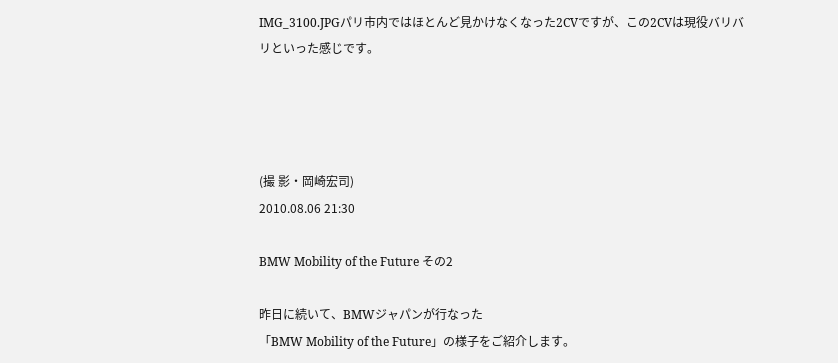IMG_3100.JPGパリ市内ではほとんど見かけなくなった2CVですが、この2CVは現役バリバリといった感じです。




(撮 影・岡崎宏司)
2010.08.06 21:30

BMW Mobility of the Future その2

昨日に続いて、BMWジャパンが行なった
「BMW Mobility of the Future」の様子をご紹介します。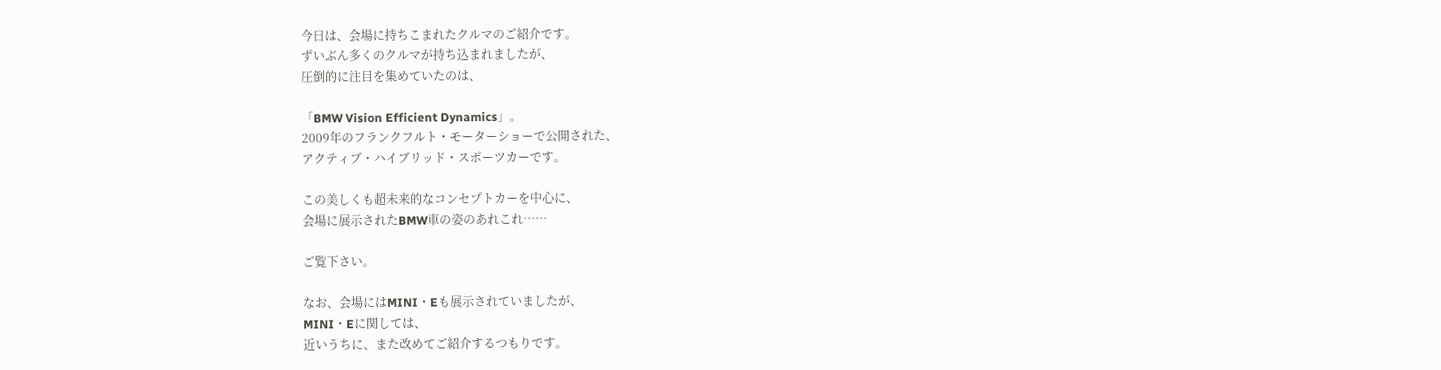今日は、会場に持ちこまれたクルマのご紹介です。
ずいぶん多くのクルマが持ち込まれましたが、
圧倒的に注目を集めていたのは、

「BMW Vision Efficient Dynamics」。
2009年のフランクフルト・モーターショーで公開された、
アクティブ・ハイブリッド・スポーツカーです。

この美しくも超未来的なコンセプトカーを中心に、
会場に展示されたBMW車の姿のあれこれ……

ご覧下さい。

なお、会場にはMINI・Eも展示されていましたが、
MINI・Eに関しては、
近いうちに、また改めてご紹介するつもりです。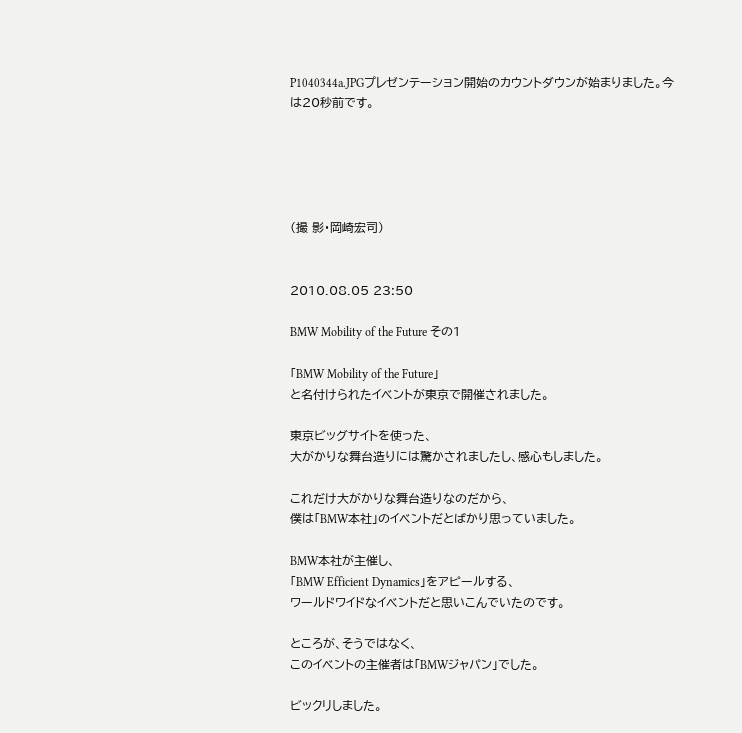P1040344a.JPGプレゼンテーション開始のカウントダウンが始まりました。今は20秒前です。





(撮 影・岡崎宏司)


2010.08.05 23:50

BMW Mobility of the Future その1

「BMW Mobility of the Future」
と名付けられたイベントが東京で開催されました。

東京ビッグサイトを使った、
大がかりな舞台造りには驚かされましたし、感心もしました。

これだけ大がかりな舞台造りなのだから、
僕は「BMW本社」のイベントだとばかり思っていました。

BMW本社が主催し、
「BMW Efficient Dynamics」をアピールする、
ワールドワイドなイベントだと思いこんでいたのです。

ところが、そうではなく、
このイベントの主催者は「BMWジャパン」でした。

ビックリしました。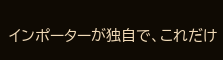インポーターが独自で、これだけ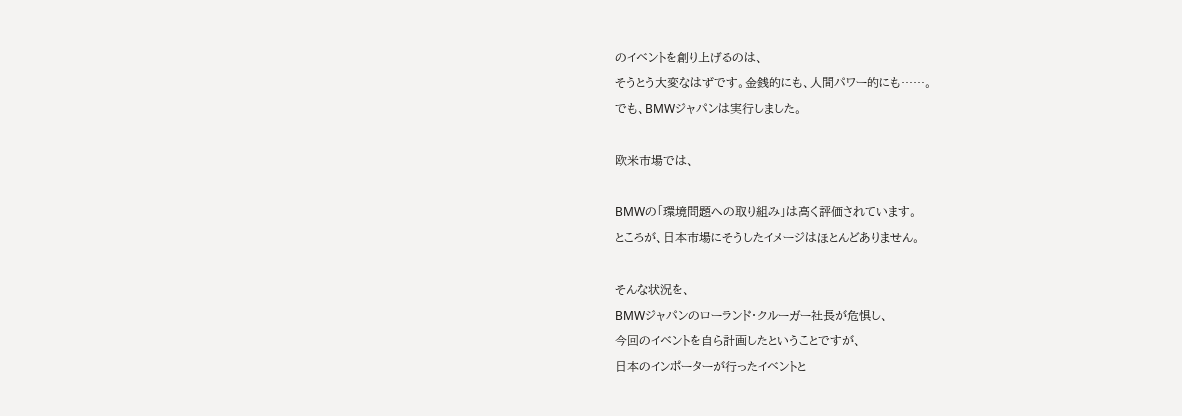のイベントを創り上げるのは、
そうとう大変なはずです。金銭的にも、人間パワー的にも……。
でも、BMWジャパンは実行しました。

欧米市場では、

BMWの「環境問題への取り組み」は高く評価されています。
ところが、日本市場にそうしたイメージはほとんどありません。

そんな状況を、
BMWジャパンのローランド・クルーガー社長が危惧し、
今回のイベントを自ら計画したということですが、
日本のインポーターが行ったイベントと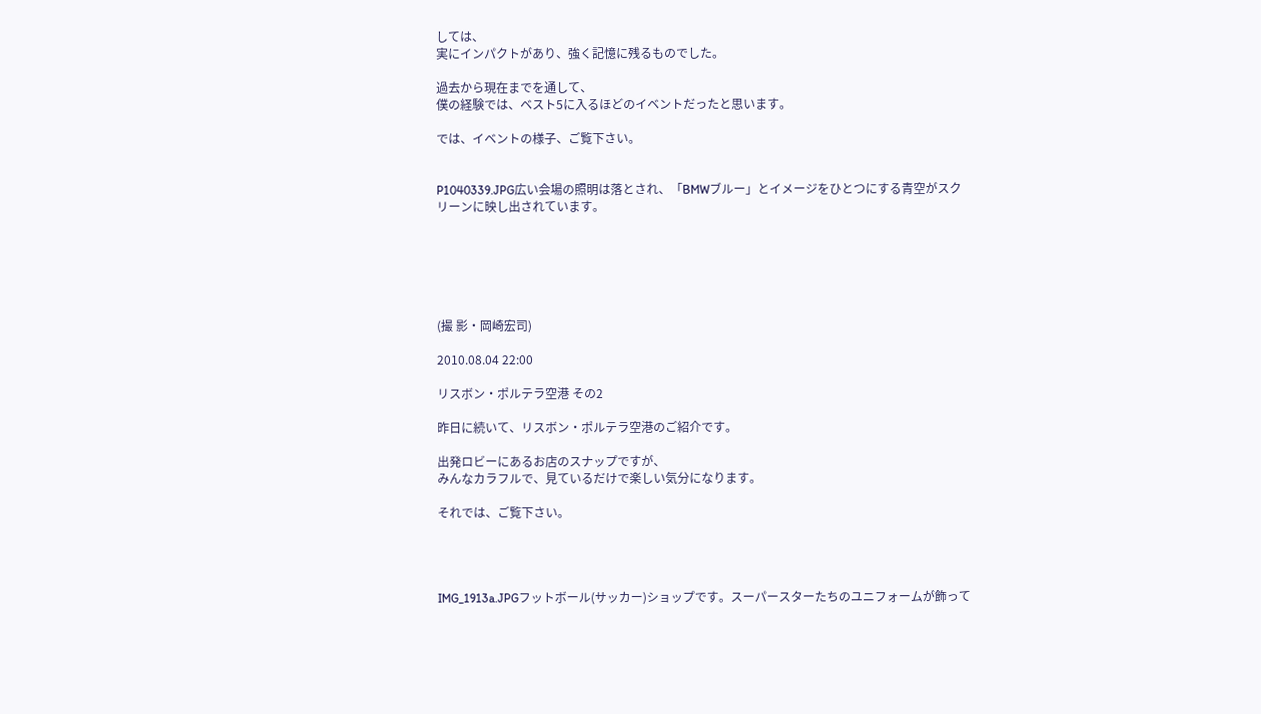しては、
実にインパクトがあり、強く記憶に残るものでした。

過去から現在までを通して、
僕の経験では、ベスト5に入るほどのイベントだったと思います。

では、イベントの様子、ご覧下さい。


P1040339.JPG広い会場の照明は落とされ、「BMWブルー」とイメージをひとつにする青空がスクリーンに映し出されています。






(撮 影・岡崎宏司)

2010.08.04 22:00

リスボン・ポルテラ空港 その2

昨日に続いて、リスボン・ポルテラ空港のご紹介です。

出発ロビーにあるお店のスナップですが、
みんなカラフルで、見ているだけで楽しい気分になります。

それでは、ご覧下さい。




IMG_1913a.JPGフットボール(サッカー)ショップです。スーパースターたちのユニフォームが飾って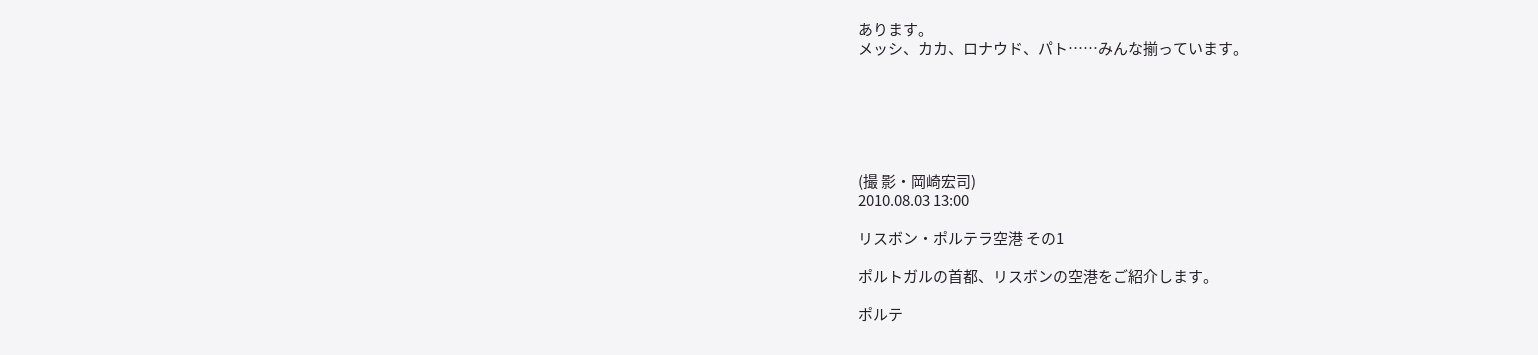あります。
メッシ、カカ、ロナウド、パト……みんな揃っています。






(撮 影・岡崎宏司)
2010.08.03 13:00

リスボン・ポルテラ空港 その1

ポルトガルの首都、リスボンの空港をご紹介します。

ポルテ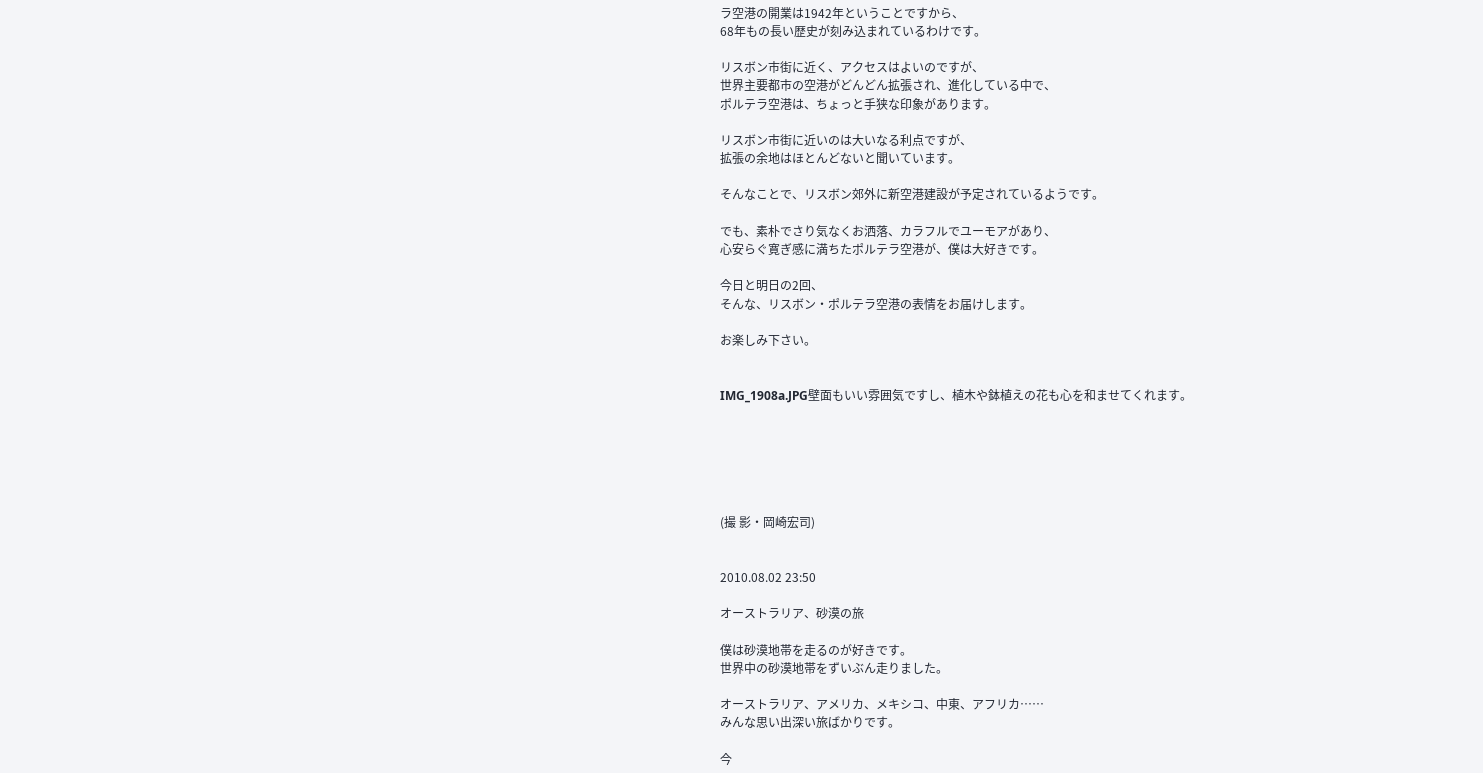ラ空港の開業は1942年ということですから、
68年もの長い歴史が刻み込まれているわけです。

リスボン市街に近く、アクセスはよいのですが、
世界主要都市の空港がどんどん拡張され、進化している中で、
ポルテラ空港は、ちょっと手狭な印象があります。

リスボン市街に近いのは大いなる利点ですが、
拡張の余地はほとんどないと聞いています。

そんなことで、リスボン郊外に新空港建設が予定されているようです。

でも、素朴でさり気なくお洒落、カラフルでユーモアがあり、
心安らぐ寛ぎ感に満ちたポルテラ空港が、僕は大好きです。

今日と明日の2回、
そんな、リスボン・ポルテラ空港の表情をお届けします。

お楽しみ下さい。


IMG_1908a.JPG壁面もいい雰囲気ですし、植木や鉢植えの花も心を和ませてくれます。






(撮 影・岡崎宏司)


2010.08.02 23:50

オーストラリア、砂漠の旅

僕は砂漠地帯を走るのが好きです。
世界中の砂漠地帯をずいぶん走りました。

オーストラリア、アメリカ、メキシコ、中東、アフリカ……
みんな思い出深い旅ばかりです。

今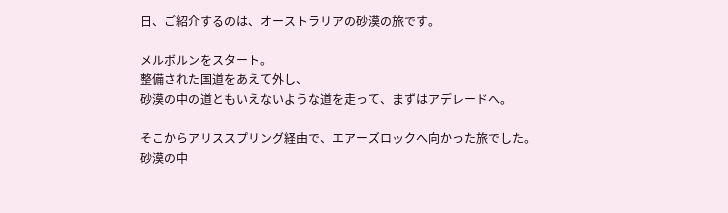日、ご紹介するのは、オーストラリアの砂漠の旅です。

メルボルンをスタート。
整備された国道をあえて外し、
砂漠の中の道ともいえないような道を走って、まずはアデレードへ。

そこからアリススプリング経由で、エアーズロックへ向かった旅でした。
砂漠の中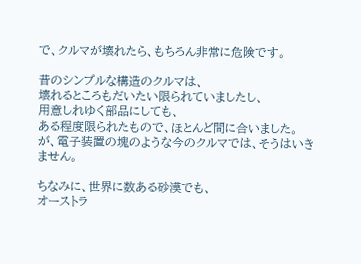で、クルマが壊れたら、もちろん非常に危険です。

昔のシンプルな構造のクルマは、
壊れるところもだいたい限られていましたし、
用意しれゆく部品にしても、
ある程度限られたもので、ほとんど間に合いました。
が、電子装置の塊のような今のクルマでは、そうはいきません。

ちなみに、世界に数ある砂漠でも、
オーストラ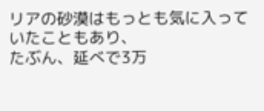リアの砂漠はもっとも気に入っていたこともあり、
たぶん、延べで3万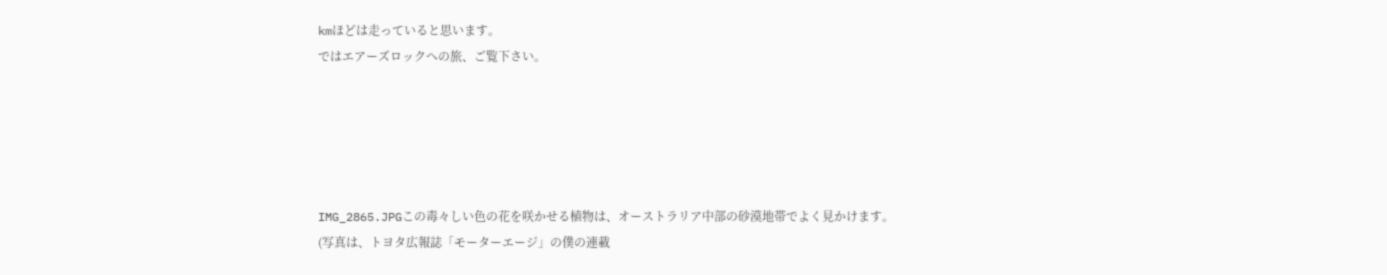kmほどは走っていると思います。
ではエアーズロックへの旅、ご覧下さい。





IMG_2865.JPGこの毒々しい色の花を咲かせる植物は、オーストラリア中部の砂漠地帯でよく見かけます。
(写真は、トヨタ広報誌「モーターエージ」の僕の連載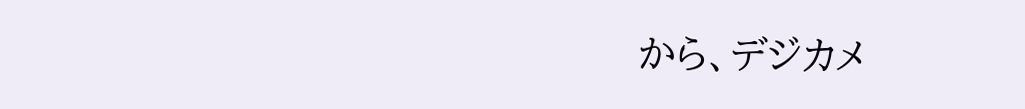から、デジカメ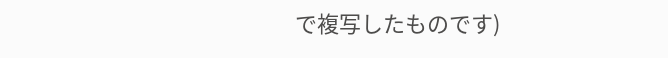で複写したものです)